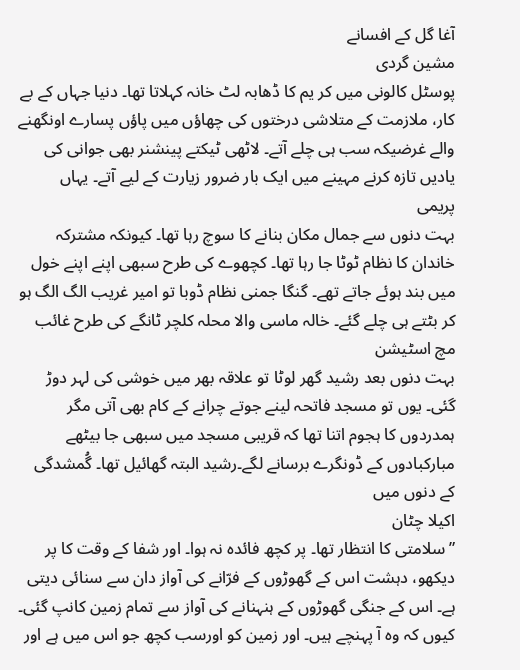آغا گل کے افسانے
مشین گردی
پوسٹل کالونی میں کر یم کا ڈھابہ لٹ خانہ کہلاتا تھا۔ دنیا جہاں کے بے کار، ملازمت کے متلاشی درختوں کی چھاؤں میں پاؤں پسارے اونگھنے والے غرضیکہ سب ہی چلے آتے۔ لاٹھی ٹیکتے پینشنر بھی جوانی کی یادیں تازہ کرنے مہینے میں ایک بار ضرور زیارت کے لیے آتے۔ یہاں
پریمی
بہت دنوں سے جمال مکان بنانے کا سوچ رہا تھا۔ کیونکہ مشترکہ خاندان کا نظام ٹوٹا جا رہا تھا۔ کچھوے کی طرح سبھی اپنے اپنے خول میں بند ہوئے جاتے تھے۔ گنگا جمنی نظام ڈوبا تو امیر غریب الگ الگ ہو کر بٹتے ہی چلے گئے۔ خالہ ماسی والا محلہ کلچر ٹانگے کی طرح غائب
مچ اسٹیشن
بہت دنوں بعد رشید گھر لوٹا تو علاقہ بھر میں خوشی کی لہر دوڑ گئی۔ یوں تو مسجد فاتحہ لینے جوتے چرانے کے کام بھی آتی مگر ہمدردوں کا ہجوم اتنا تھا کہ قریبی مسجد میں سبھی جا بیٹھے مبارکبادوں کے ڈونگرے برسانے لگے۔رشید البتہ گھائیل تھا۔ گُمشدگی کے دنوں میں
اکیلا چٹان
”سلامتی کا انتظار تھا۔ پر کچھ فائدہ نہ ہوا۔ اور شفا کے وقت کا پر دیکھو، دہشت اس کے گھوڑوں کے فرّانے کی آواز دان سے سنائی دیتی ہے۔ اس کے جنگی گھوڑوں کے ہنہنانے کی آواز سے تمام زمین کانپ گئی۔ کیوں کہ وہ آ پہنچے ہیں۔ اور زمین کو اورسب کچھ جو اس میں ہے اور